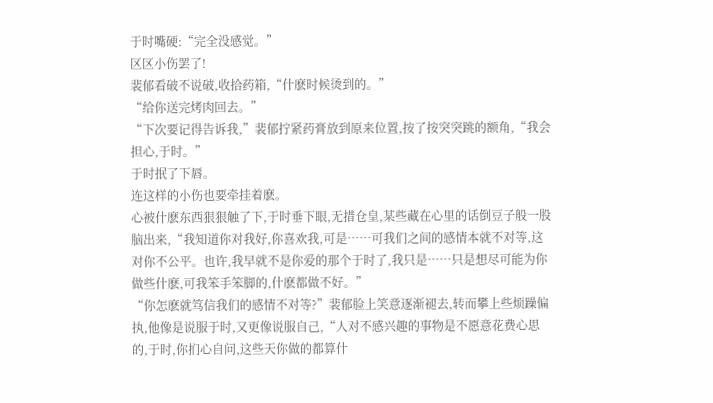于时嘴硬:“完全没感觉。”
区区小伤罢了!
裴郁看破不说破,收拾药箱,“什麽时候烫到的。”
“给你送完烤肉回去。”
“下次要记得告诉我,”裴郁拧紧药膏放到原来位置,按了按突突跳的额角,“我会担心,于时。”
于时抿了下唇。
连这样的小伤也要牵挂着麽。
心被什麽东西狠狠触了下,于时垂下眼,无措仓皇,某些藏在心里的话倒豆子般一股脑出来,“我知道你对我好,你喜欢我,可是……可我们之间的感情本就不对等,这对你不公平。也许,我早就不是你爱的那个于时了,我只是……只是想尽可能为你做些什麽,可我笨手笨脚的,什麽都做不好。”
“你怎麽就笃信我们的感情不对等?”裴郁脸上笑意逐渐褪去,转而攀上些烦躁偏执,他像是说服于时,又更像说服自己,“人对不感兴趣的事物是不愿意花费心思的,于时,你扪心自问,这些天你做的都算什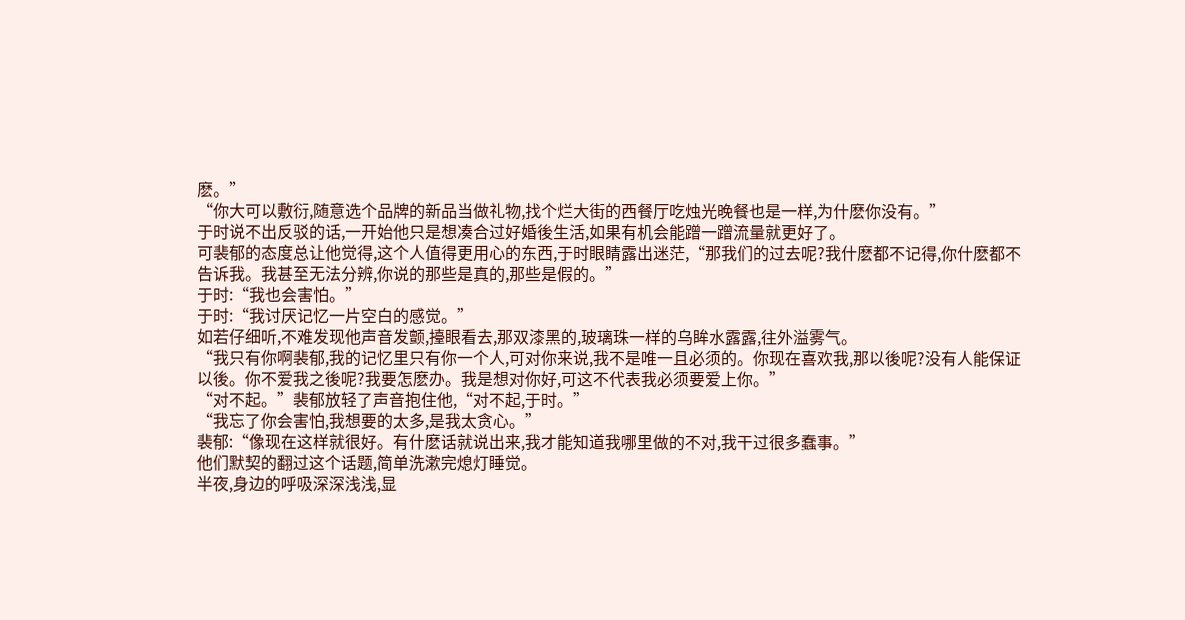麽。”
“你大可以敷衍,随意选个品牌的新品当做礼物,找个烂大街的西餐厅吃烛光晚餐也是一样,为什麽你没有。”
于时说不出反驳的话,一开始他只是想凑合过好婚後生活,如果有机会能蹭一蹭流量就更好了。
可裴郁的态度总让他觉得,这个人值得更用心的东西,于时眼睛露出迷茫,“那我们的过去呢?我什麽都不记得,你什麽都不告诉我。我甚至无法分辨,你说的那些是真的,那些是假的。”
于时:“我也会害怕。”
于时:“我讨厌记忆一片空白的感觉。”
如若仔细听,不难发现他声音发颤,擡眼看去,那双漆黑的,玻璃珠一样的乌眸水露露,往外溢雾气。
“我只有你啊裴郁,我的记忆里只有你一个人,可对你来说,我不是唯一且必须的。你现在喜欢我,那以後呢?没有人能保证以後。你不爱我之後呢?我要怎麽办。我是想对你好,可这不代表我必须要爱上你。”
“对不起。”裴郁放轻了声音抱住他,“对不起,于时。”
“我忘了你会害怕,我想要的太多,是我太贪心。”
裴郁:“像现在这样就很好。有什麽话就说出来,我才能知道我哪里做的不对,我干过很多蠢事。”
他们默契的翻过这个话题,简单洗漱完熄灯睡觉。
半夜,身边的呼吸深深浅浅,显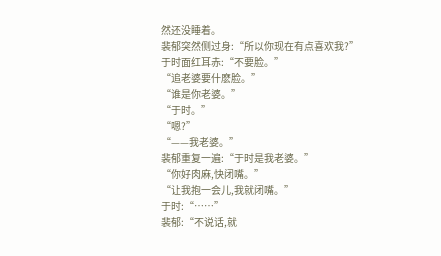然还没睡着。
裴郁突然侧过身:“所以你现在有点喜欢我?”
于时面红耳赤:“不要脸。”
“追老婆要什麽脸。”
“谁是你老婆。”
“于时。”
“嗯?”
“——我老婆。”
裴郁重复一遍:“于时是我老婆。”
“你好肉麻,快闭嘴。”
“让我抱一会儿,我就闭嘴。”
于时:“……”
裴郁:“不说话,就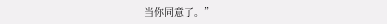当你同意了。”